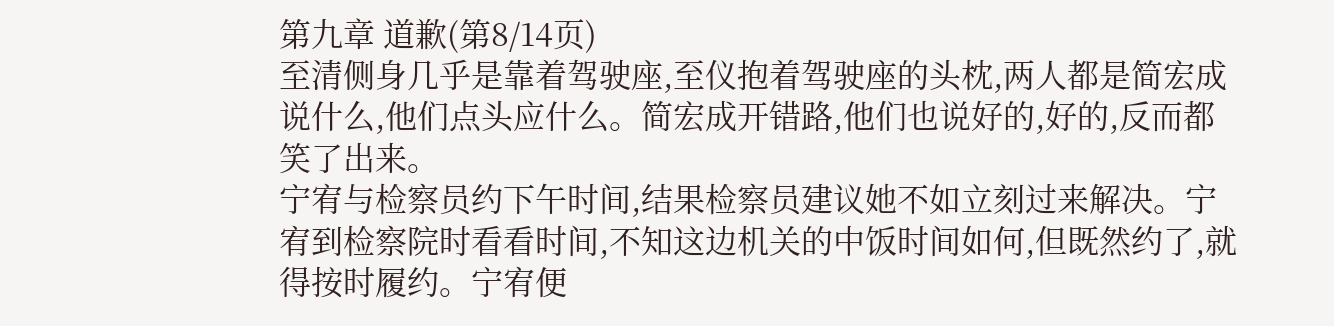第九章 道歉(第8/14页)
至清侧身几乎是靠着驾驶座,至仪抱着驾驶座的头枕,两人都是简宏成说什么,他们点头应什么。简宏成开错路,他们也说好的,好的,反而都笑了出来。
宁宥与检察员约下午时间,结果检察员建议她不如立刻过来解决。宁宥到检察院时看看时间,不知这边机关的中饭时间如何,但既然约了,就得按时履约。宁宥便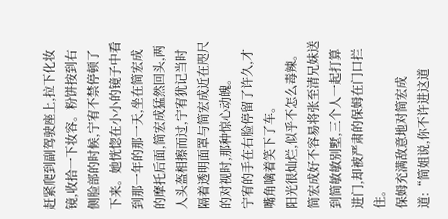赶紧爬到副驾驶座上,拉下化妆镜,收拾一下妆容。粉饼按到右侧脸部的时候,宁宥不禁停顿了下来。她恍惚在小小的镜子中看到那一年的那一天,坐在简宏成的摩托后面,简宏成猛然回头,两人头盔相擦而过,宁宥犹记当时隔着透明面罩与简宏成近在咫尺的对视时,那种惊心动魄。
宁宥的手在右脸停留了许久,才嘴角噙着笑下了车。
阳光很灿烂,似乎不怎么毒辣。
简宏成好不容易将张至清兄妹送到简敏敏别墅,三个人一起打算进门,却被严肃的保姆在门口拦住。
保姆充满敌意地对简宏成道:“简姐说,你不许进这道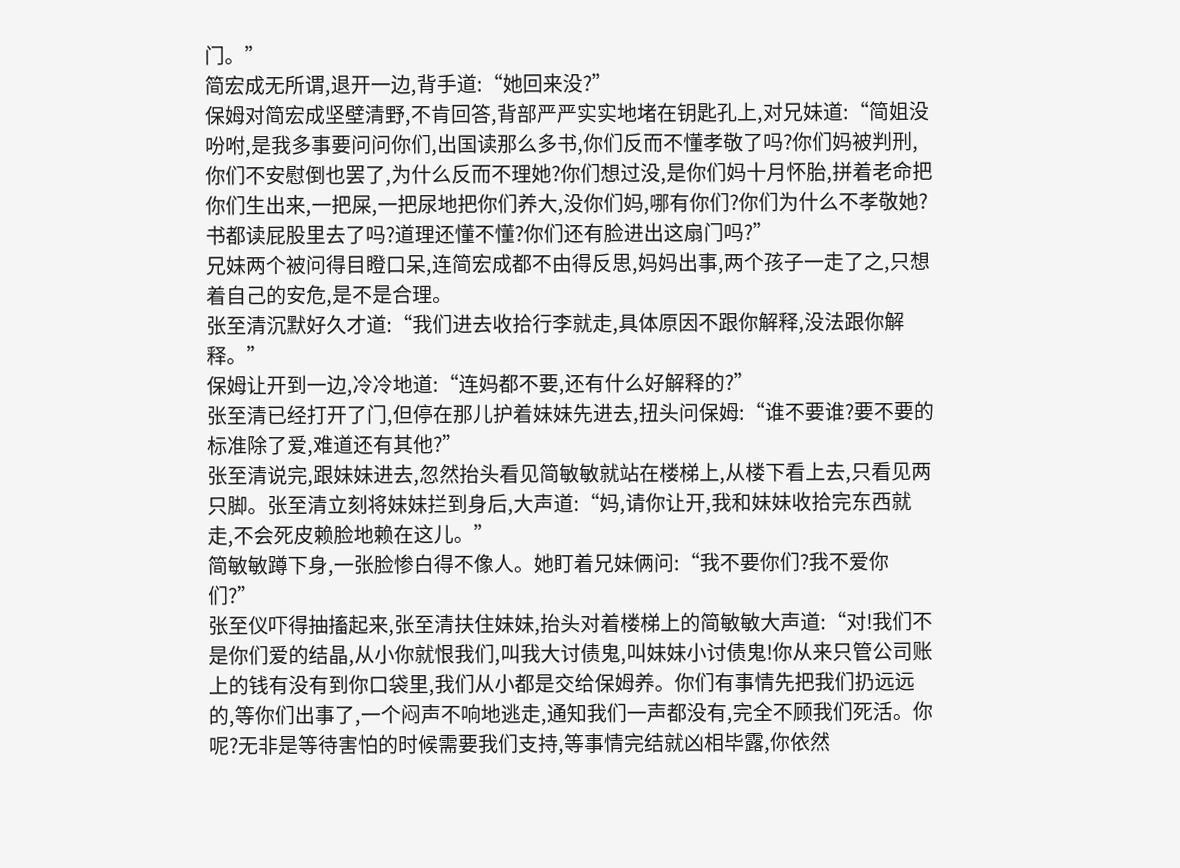门。”
简宏成无所谓,退开一边,背手道:“她回来没?”
保姆对简宏成坚壁清野,不肯回答,背部严严实实地堵在钥匙孔上,对兄妹道:“简姐没吩咐,是我多事要问问你们,出国读那么多书,你们反而不懂孝敬了吗?你们妈被判刑,你们不安慰倒也罢了,为什么反而不理她?你们想过没,是你们妈十月怀胎,拼着老命把你们生出来,一把屎,一把尿地把你们养大,没你们妈,哪有你们?你们为什么不孝敬她?书都读屁股里去了吗?道理还懂不懂?你们还有脸进出这扇门吗?”
兄妹两个被问得目瞪口呆,连简宏成都不由得反思,妈妈出事,两个孩子一走了之,只想着自己的安危,是不是合理。
张至清沉默好久才道:“我们进去收拾行李就走,具体原因不跟你解释,没法跟你解释。”
保姆让开到一边,冷冷地道:“连妈都不要,还有什么好解释的?”
张至清已经打开了门,但停在那儿护着妹妹先进去,扭头问保姆:“谁不要谁?要不要的标准除了爱,难道还有其他?”
张至清说完,跟妹妹进去,忽然抬头看见简敏敏就站在楼梯上,从楼下看上去,只看见两只脚。张至清立刻将妹妹拦到身后,大声道:“妈,请你让开,我和妹妹收拾完东西就走,不会死皮赖脸地赖在这儿。”
简敏敏蹲下身,一张脸惨白得不像人。她盯着兄妹俩问:“我不要你们?我不爱你们?”
张至仪吓得抽搐起来,张至清扶住妹妹,抬头对着楼梯上的简敏敏大声道:“对!我们不是你们爱的结晶,从小你就恨我们,叫我大讨债鬼,叫妹妹小讨债鬼!你从来只管公司账上的钱有没有到你口袋里,我们从小都是交给保姆养。你们有事情先把我们扔远远的,等你们出事了,一个闷声不响地逃走,通知我们一声都没有,完全不顾我们死活。你呢?无非是等待害怕的时候需要我们支持,等事情完结就凶相毕露,你依然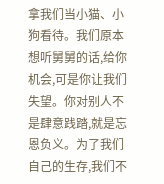拿我们当小猫、小狗看待。我们原本想听舅舅的话,给你机会,可是你让我们失望。你对别人不是肆意践踏,就是忘恩负义。为了我们自己的生存,我们不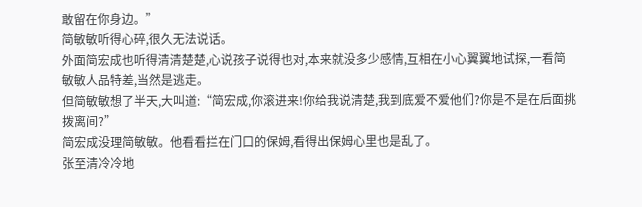敢留在你身边。”
简敏敏听得心碎,很久无法说话。
外面简宏成也听得清清楚楚,心说孩子说得也对,本来就没多少感情,互相在小心翼翼地试探,一看简敏敏人品特差,当然是逃走。
但简敏敏想了半天,大叫道:“简宏成,你滚进来!你给我说清楚,我到底爱不爱他们?你是不是在后面挑拨离间?”
简宏成没理简敏敏。他看看拦在门口的保姆,看得出保姆心里也是乱了。
张至清冷冷地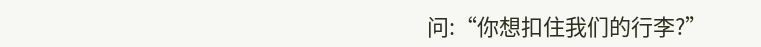问:“你想扣住我们的行李?”